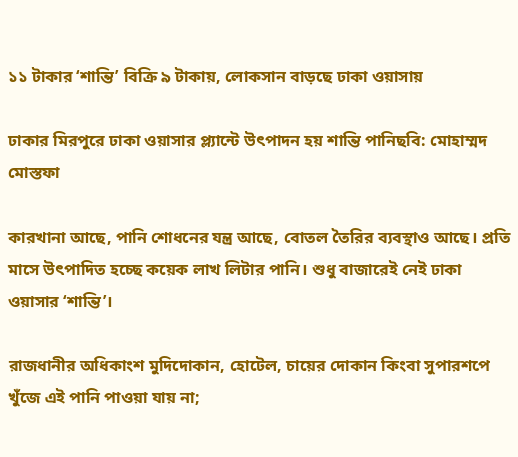১১ টাকার ‘শান্তি’ বিক্রি ৯ টাকায়, লোকসান বাড়ছে ঢাকা ওয়াসায়

ঢাকার মিরপুরে ঢাকা ওয়াসার প্ল্যান্টে উৎপাদন হয় শান্তি পানিছবি: মোহাম্মদ মোস্তফা

কারখানা আছে, পানি শোধনের যন্ত্র আছে, বোতল তৈরির ব্যবস্থাও আছে। প্রতি মাসে উৎপাদিত হচ্ছে কয়েক লাখ লিটার পানি। শুধু বাজারেই নেই ঢাকা ওয়াসার ‘শান্তি’।

রাজধানীর অধিকাংশ মুদিদোকান, হোটেল, চায়ের দোকান কিংবা সুপারশপে খুঁজে এই পানি পাওয়া যায় না;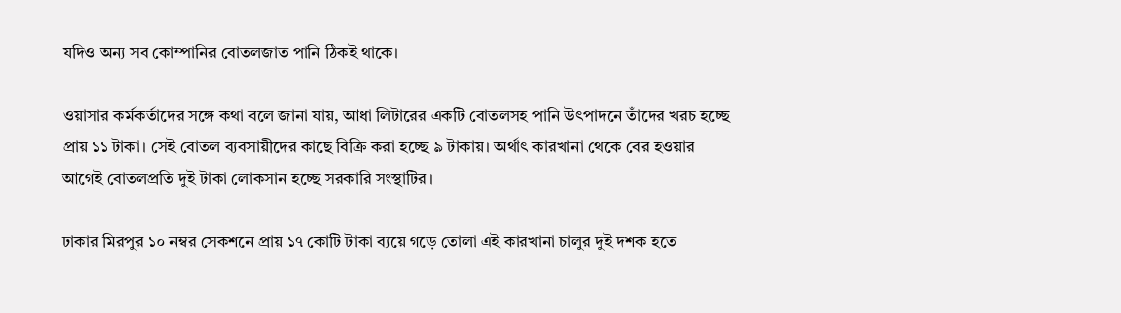যদিও অন্য সব কোম্পানির বোতলজাত পানি ঠিকই থাকে।

ওয়াসার কর্মকর্তাদের সঙ্গে কথা বলে জানা যায়, আধা লিটারের একটি বোতলসহ পানি উৎপাদনে তাঁদের খরচ হচ্ছে প্রায় ১১ টাকা। সেই বোতল ব্যবসায়ীদের কাছে বিক্রি করা হচ্ছে ৯ টাকায়। অর্থাৎ কারখানা থেকে বের হওয়ার আগেই বোতলপ্রতি দুই টাকা লোকসান হচ্ছে সরকারি সংস্থাটির।

ঢাকার মিরপুর ১০ নম্বর সেকশনে প্রায় ১৭ কোটি টাকা ব্যয়ে গড়ে তোলা এই কারখানা চালুর দুই দশক হতে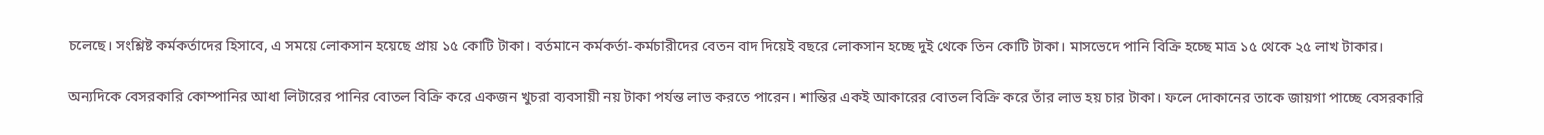চলেছে। সংশ্লিষ্ট কর্মকর্তাদের হিসাবে, এ সময়ে লোকসান হয়েছে প্রায় ১৫ কোটি টাকা। বর্তমানে কর্মকর্তা-কর্মচারীদের বেতন বাদ দিয়েই বছরে লোকসান হচ্ছে দুই থেকে তিন কোটি টাকা। মাসভেদে পানি বিক্রি হচ্ছে মাত্র ১৫ থেকে ২৫ লাখ টাকার।

অন্যদিকে বেসরকারি কোম্পানির আধা লিটারের পানির বোতল বিক্রি করে একজন খুচরা ব্যবসায়ী নয় টাকা পর্যন্ত লাভ করতে পারেন। শান্তির একই আকারের বোতল বিক্রি করে তাঁর লাভ হয় চার টাকা। ফলে দোকানের তাকে জায়গা পাচ্ছে বেসরকারি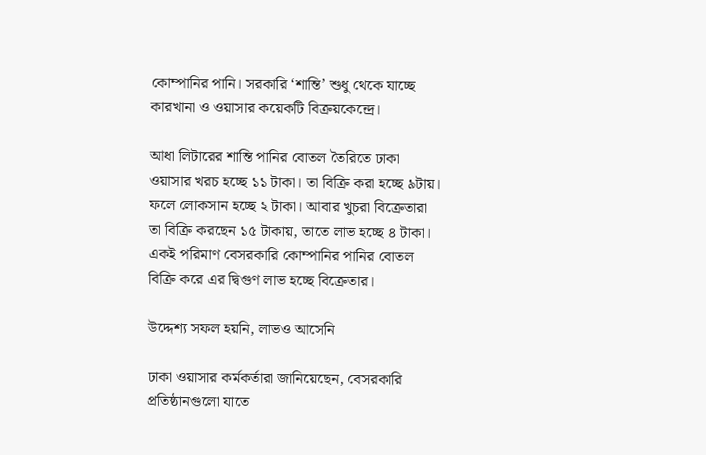কোম্পানির পানি। সরকারি ‘শান্তি’ শুধু থেকে যাচ্ছে কারখানা ও ওয়াসার কয়েকটি বিক্রয়কেন্দ্রে।

আধা লিটারের শান্তি পানির বোতল তৈরিতে ঢাকা ওয়াসার খরচ হচ্ছে ১১ টাকা। তা বিক্রি করা হচ্ছে ৯টায়। ফলে লোকসান হচ্ছে ২ টাকা। আবার খুচরা বিক্রেতারা তা বিক্রি করছেন ১৫ টাকায়, তাতে লাভ হচ্ছে ৪ টাকা। একই পরিমাণ বেসরকারি কোম্পানির পানির বোতল বিক্রি করে এর দ্বিগুণ লাভ হচ্ছে বিক্রেতার।

উদ্দেশ্য সফল হয়নি, লাভও আসেনি

ঢাকা ওয়াসার কর্মকর্তারা জানিয়েছেন, বেসরকারি প্রতিষ্ঠানগুলো যাতে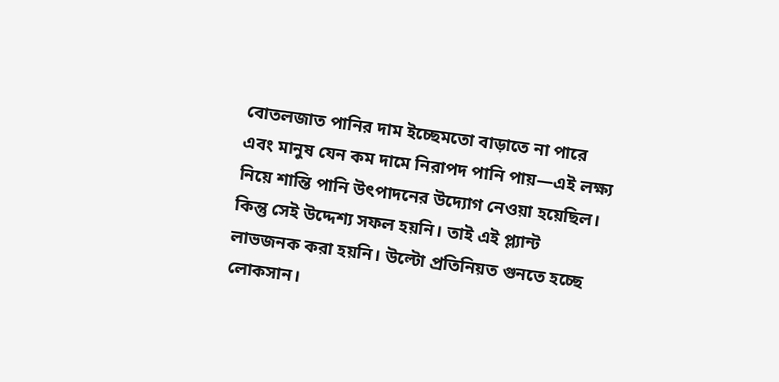বোতলজাত পানির দাম ইচ্ছেমতো বাড়াতে না পারে এবং মানুষ যেন কম দামে নিরাপদ পানি পায়—এই লক্ষ্য নিয়ে শান্তি পানি উৎপাদনের উদ্যোগ নেওয়া হয়েছিল। কিন্তু সেই উদ্দেশ্য সফল হয়নি। তাই এই প্ল্যান্ট লাভজনক করা হয়নি। উল্টো প্রতিনিয়ত গুনতে হচ্ছে লোকসান।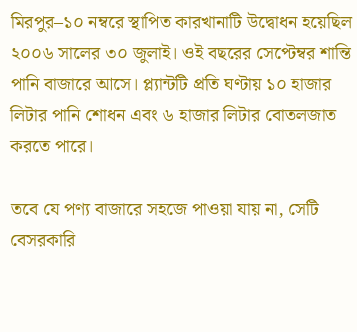মিরপুর–১০ নম্বরে স্থাপিত কারখানাটি উদ্বোধন হয়েছিল ২০০৬ সালের ৩০ জুলাই। ওই বছরের সেপ্টেম্বর শান্তি পানি বাজারে আসে। প্ল্যান্টটি প্রতি ঘণ্টায় ১০ হাজার লিটার পানি শোধন এবং ৬ হাজার লিটার বোতলজাত করতে পারে।

তবে যে পণ্য বাজারে সহজে পাওয়া যায় না, সেটি বেসরকারি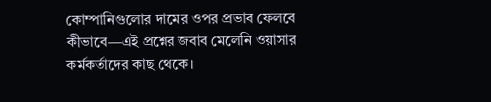কোম্পানিগুলোর দামের ওপর প্রভাব ফেলবে কীভাবে—এই প্রশ্নের জবাব মেলেনি ওয়াসার কর্মকর্তাদের কাছ থেকে।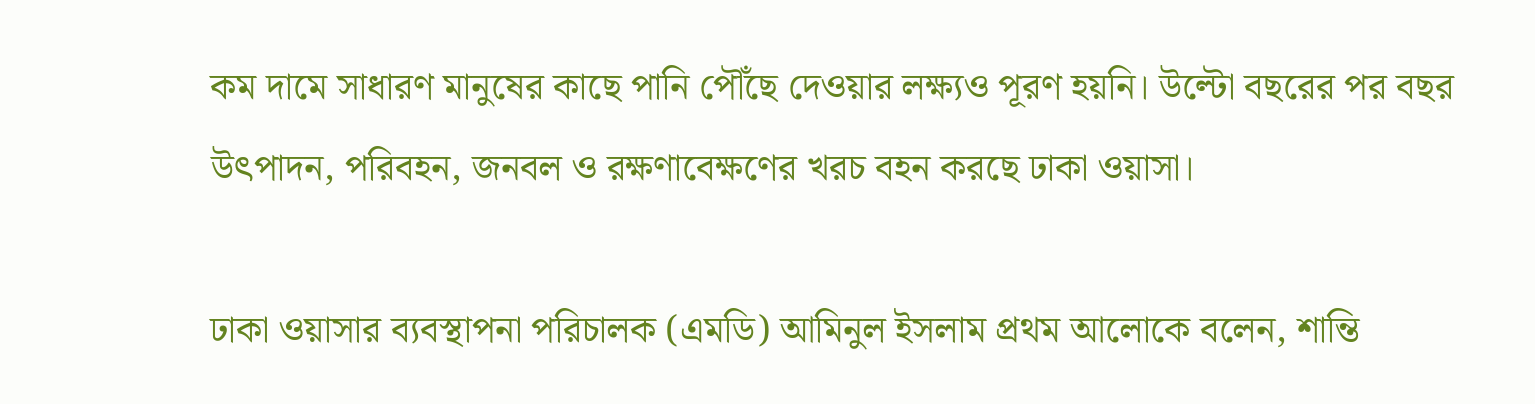কম দামে সাধারণ মানুষের কাছে পানি পৌঁছে দেওয়ার লক্ষ্যও পূরণ হয়নি। উল্টো বছরের পর বছর উৎপাদন, পরিবহন, জনবল ও রক্ষণাবেক্ষণের খরচ বহন করছে ঢাকা ওয়াসা।

ঢাকা ওয়াসার ব্যবস্থাপনা পরিচালক (এমডি) আমিনুল ইসলাম প্রথম আলোকে বলেন, শান্তি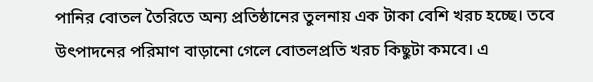পানির বোতল তৈরিতে অন্য প্রতিষ্ঠানের তুলনায় এক টাকা বেশি খরচ হচ্ছে। তবে উৎপাদনের পরিমাণ বাড়ানো গেলে বোতলপ্রতি খরচ কিছুটা কমবে। এ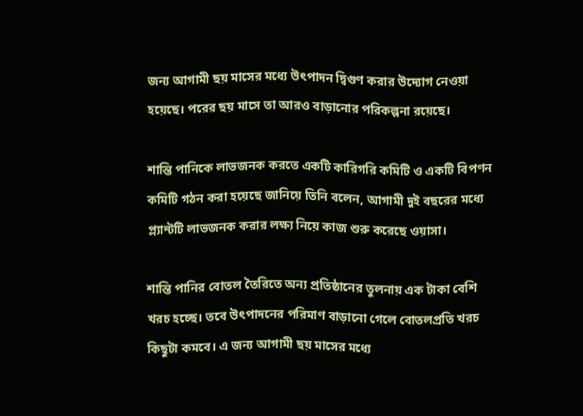জন্য আগামী ছয় মাসের মধ্যে উৎপাদন দ্বিগুণ করার উদ্যোগ নেওয়া হয়েছে। পরের ছয় মাসে তা আরও বাড়ানোর পরিকল্পনা রয়েছে।

শান্তি পানিকে লাভজনক করতে একটি কারিগরি কমিটি ও একটি বিপণন কমিটি গঠন করা হয়েছে জানিয়ে তিনি বলেন, আগামী দুই বছরের মধ্যে প্ল্যান্টটি লাভজনক করার লক্ষ্য নিয়ে কাজ শুরু করেছে ওয়াসা।

শান্তি পানির বোতল তৈরিতে অন্য প্রতিষ্ঠানের তুলনায় এক টাকা বেশি খরচ হচ্ছে। তবে উৎপাদনের পরিমাণ বাড়ানো গেলে বোতলপ্রতি খরচ কিছুটা কমবে। এ জন্য আগামী ছয় মাসের মধ্যে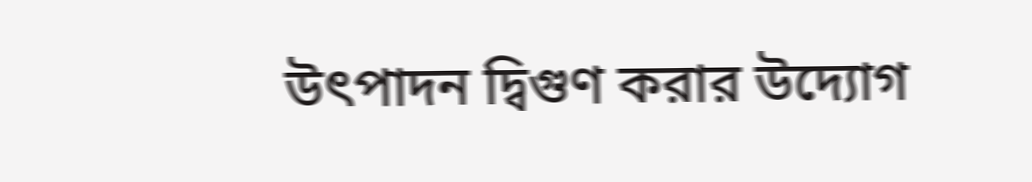উৎপাদন দ্বিগুণ করার উদ্যোগ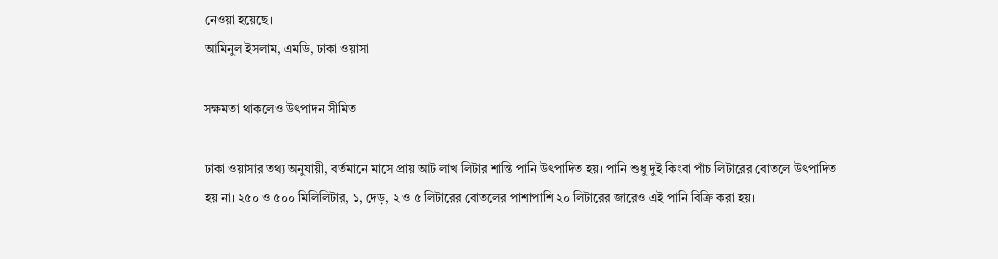নেওয়া হয়েছে।
আমিনুল ইসলাম, এমডি, ঢাকা ওয়াসা

সক্ষমতা থাকলেও উৎপাদন সীমিত

ঢাকা ওয়াসার তথ্য অনুযায়ী, বর্তমানে মাসে প্রায় আট লাখ লিটার শান্তি পানি উৎপাদিত হয়। পানি শুধু দুই কিংবা পাঁচ লিটারের বোতলে উৎপাদিত হয় না। ২৫০ ও ৫০০ মিলিলিটার, ১, দেড়, ২ ও ৫ লিটারের বোতলের পাশাপাশি ২০ লিটারের জারেও এই পানি বিক্রি করা হয়।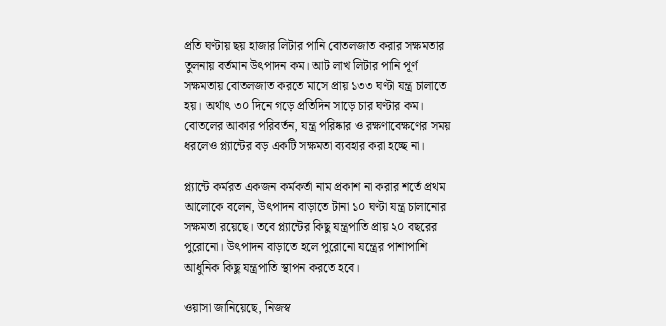প্রতি ঘণ্টায় ছয় হাজার লিটার পানি বোতলজাত করার সক্ষমতার তুলনায় বর্তমান উৎপাদন কম। আট লাখ লিটার পানি পূর্ণ সক্ষমতায় বোতলজাত করতে মাসে প্রায় ১৩৩ ঘণ্টা যন্ত্র চালাতে হয়। অর্থাৎ ৩০ দিনে গড়ে প্রতিদিন সাড়ে চার ঘণ্টার কম। বোতলের আকার পরিবর্তন, যন্ত্র পরিষ্কার ও রক্ষণাবেক্ষণের সময় ধরলেও প্ল্যান্টের বড় একটি সক্ষমতা ব্যবহার করা হচ্ছে না।

প্ল্যান্টে কর্মরত একজন কর্মকর্তা নাম প্রকাশ না করার শর্তে প্রথম আলোকে বলেন, উৎপাদন বাড়াতে টানা ১০ ঘণ্টা যন্ত্র চালানোর সক্ষমতা রয়েছে। তবে প্ল্যান্টের কিছু যন্ত্রপাতি প্রায় ২০ বছরের পুরোনো। উৎপাদন বাড়াতে হলে পুরোনো যন্ত্রের পাশাপাশি আধুনিক কিছু যন্ত্রপাতি স্থাপন করতে হবে।

ওয়াসা জানিয়েছে, নিজস্ব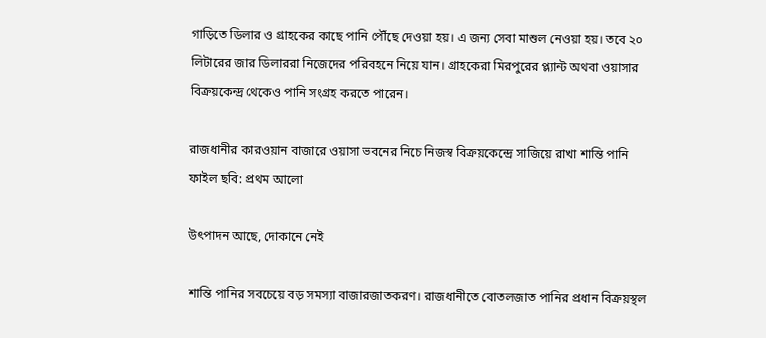গাড়িতে ডিলার ও গ্রাহকের কাছে পানি পৌঁছে দেওয়া হয়। এ জন্য সেবা মাশুল নেওয়া হয়। তবে ২০ লিটারের জার ডিলাররা নিজেদের পরিবহনে নিয়ে যান। গ্রাহকেরা মিরপুরের প্ল্যান্ট অথবা ওয়াসার বিক্রয়কেন্দ্র থেকেও পানি সংগ্রহ করতে পারেন।

রাজধানীর কারওয়ান বাজারে ওয়াসা ভবনের নিচে নিজস্ব বিক্রয়কেন্দ্রে সাজিয়ে রাখা শান্তি পানি
ফাইল ছবি: প্রথম আলো

উৎপাদন আছে, দোকানে নেই

শান্তি পানির সবচেয়ে বড় সমস্যা বাজারজাতকরণ। রাজধানীতে বোতলজাত পানির প্রধান বিক্রয়স্থল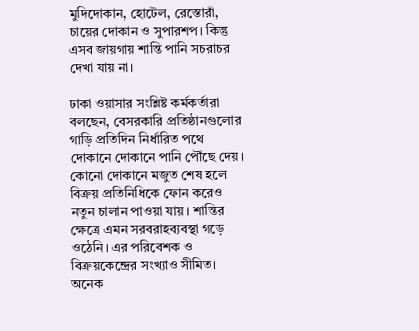মুদিদোকান, হোটেল, রেস্তোরাঁ, চায়ের দোকান ও সুপারশপ। কিন্তু এসব জায়গায় শান্তি পানি সচরাচর দেখা যায় না।

ঢাকা ওয়াসার সংশ্লিষ্ট কর্মকর্তারা বলছেন, বেসরকারি প্রতিষ্ঠানগুলোর গাড়ি প্রতিদিন নির্ধারিত পথে দোকানে দোকানে পানি পৌঁছে দেয়। কোনো দোকানে মজুত শেষ হলে বিক্রয় প্রতিনিধিকে ফোন করেও নতুন চালান পাওয়া যায়। শান্তির ক্ষেত্রে এমন সরবরাহব্যবস্থা গড়ে ওঠেনি। এর পরিবেশক ও বিক্রয়কেন্দ্রের সংখ্যাও সীমিত। অনেক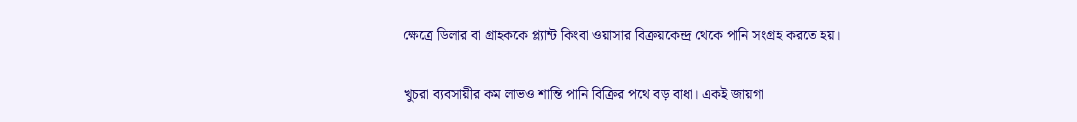ক্ষেত্রে ডিলার বা গ্রাহককে প্ল্যান্ট কিংবা ওয়াসার বিক্রয়কেন্দ্র থেকে পানি সংগ্রহ করতে হয়।

খুচরা ব্যবসায়ীর কম লাভও শান্তি পানি বিক্রির পথে বড় বাধা। একই জায়গা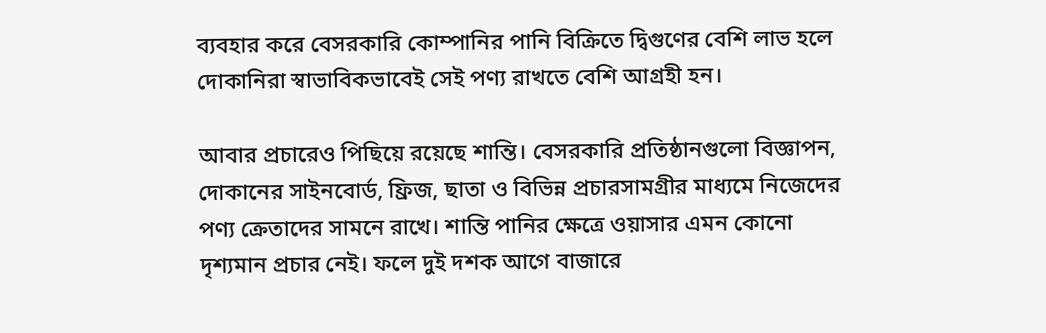ব্যবহার করে বেসরকারি কোম্পানির পানি বিক্রিতে দ্বিগুণের বেশি লাভ হলে দোকানিরা স্বাভাবিকভাবেই সেই পণ্য রাখতে বেশি আগ্রহী হন।

আবার প্রচারেও পিছিয়ে রয়েছে শান্তি। বেসরকারি প্রতিষ্ঠানগুলো বিজ্ঞাপন, দোকানের সাইনবোর্ড, ফ্রিজ, ছাতা ও বিভিন্ন প্রচারসামগ্রীর মাধ্যমে নিজেদের পণ্য ক্রেতাদের সামনে রাখে। শান্তি পানির ক্ষেত্রে ওয়াসার এমন কোনো দৃশ্যমান প্রচার নেই। ফলে দুই দশক আগে বাজারে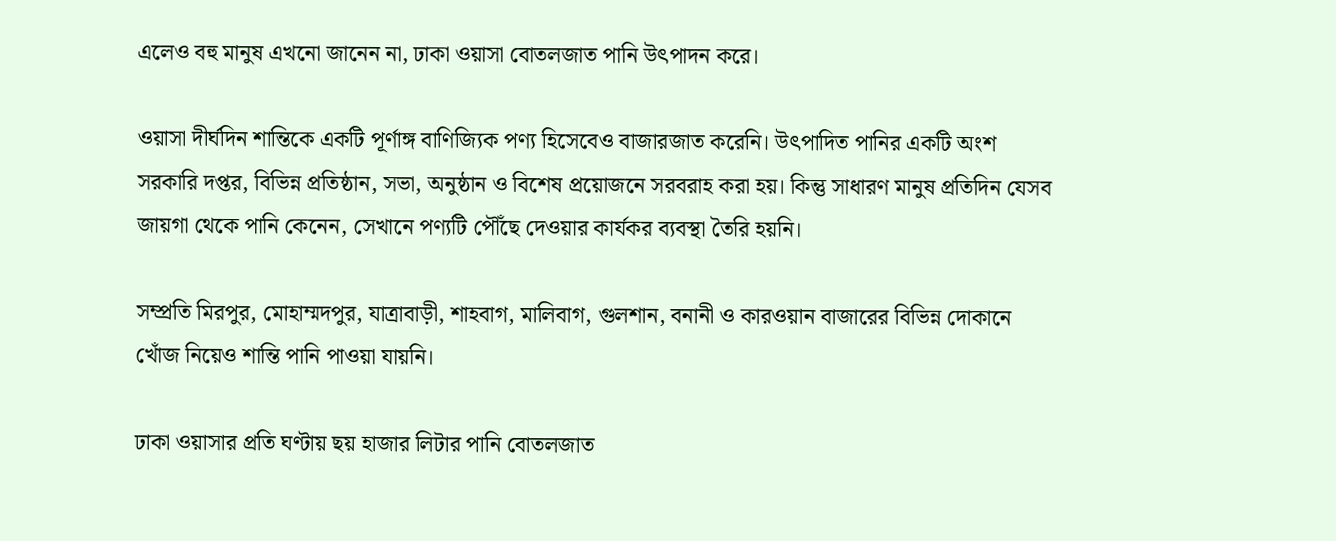এলেও বহু মানুষ এখনো জানেন না, ঢাকা ওয়াসা বোতলজাত পানি উৎপাদন করে।

ওয়াসা দীর্ঘদিন শান্তিকে একটি পূর্ণাঙ্গ বাণিজ্যিক পণ্য হিসেবেও বাজারজাত করেনি। উৎপাদিত পানির একটি অংশ সরকারি দপ্তর, বিভিন্ন প্রতিষ্ঠান, সভা, অনুষ্ঠান ও বিশেষ প্রয়োজনে সরবরাহ করা হয়। কিন্তু সাধারণ মানুষ প্রতিদিন যেসব জায়গা থেকে পানি কেনেন, সেখানে পণ্যটি পৌঁছে দেওয়ার কার্যকর ব্যবস্থা তৈরি হয়নি।

সম্প্রতি মিরপুর, মোহাম্মদপুর, যাত্রাবাড়ী, শাহবাগ, মালিবাগ, গুলশান, বনানী ও কারওয়ান বাজারের বিভিন্ন দোকানে খোঁজ নিয়েও শান্তি পানি পাওয়া যায়নি।

ঢাকা ওয়াসার প্রতি ঘণ্টায় ছয় হাজার লিটার পানি বোতলজাত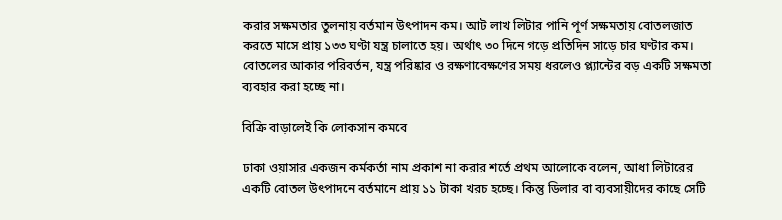করার সক্ষমতার তুলনায় বর্তমান উৎপাদন কম। আট লাখ লিটার পানি পূর্ণ সক্ষমতায় বোতলজাত করতে মাসে প্রায় ১৩৩ ঘণ্টা যন্ত্র চালাতে হয়। অর্থাৎ ৩০ দিনে গড়ে প্রতিদিন সাড়ে চার ঘণ্টার কম। বোতলের আকার পরিবর্তন, যন্ত্র পরিষ্কার ও রক্ষণাবেক্ষণের সময় ধরলেও প্ল্যান্টের বড় একটি সক্ষমতা ব্যবহার করা হচ্ছে না।

বিক্রি বাড়ালেই কি লোকসান কমবে

ঢাকা ওয়াসার একজন কর্মকর্তা নাম প্রকাশ না করার শর্তে প্রথম আলোকে বলেন, আধা লিটারের একটি বোতল উৎপাদনে বর্তমানে প্রায় ১১ টাকা খরচ হচ্ছে। কিন্তু ডিলার বা ব্যবসায়ীদের কাছে সেটি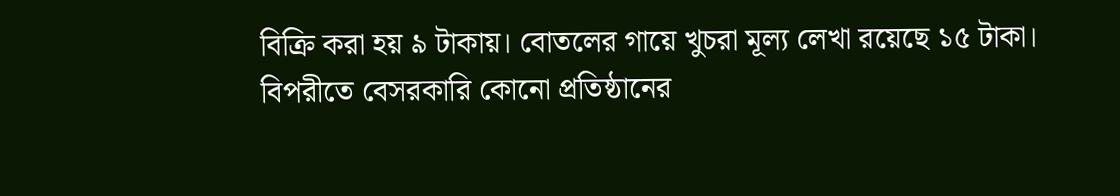বিক্রি করা হয় ৯ টাকায়। বোতলের গায়ে খুচরা মূল্য লেখা রয়েছে ১৫ টাকা। বিপরীতে বেসরকারি কোনো প্রতিষ্ঠানের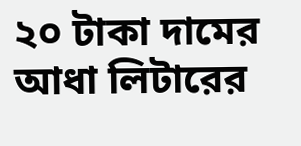২০ টাকা দামের আধা লিটারের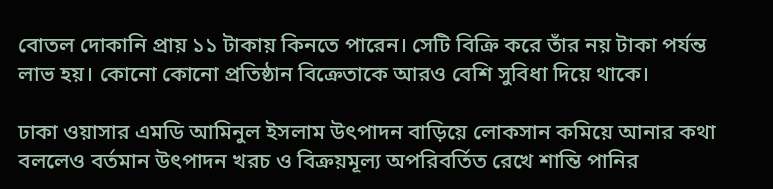বোতল দোকানি প্রায় ১১ টাকায় কিনতে পারেন। সেটি বিক্রি করে তাঁর নয় টাকা পর্যন্ত লাভ হয়। কোনো কোনো প্রতিষ্ঠান বিক্রেতাকে আরও বেশি সুবিধা দিয়ে থাকে।

ঢাকা ওয়াসার এমডি আমিনুল ইসলাম উৎপাদন বাড়িয়ে লোকসান কমিয়ে আনার কথা বললেও বর্তমান উৎপাদন খরচ ও বিক্রয়মূল্য অপরিবর্তিত রেখে শান্তি পানির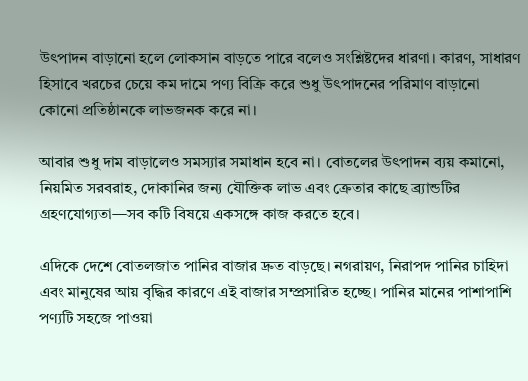উৎপাদন বাড়ানো হলে লোকসান বাড়তে পারে বলেও সংশ্লিষ্টদের ধারণা। কারণ, সাধারণ হিসাবে খরচের চেয়ে কম দামে পণ্য বিক্রি করে শুধু উৎপাদনের পরিমাণ বাড়ানো কোনো প্রতিষ্ঠানকে লাভজনক করে না।

আবার শুধু দাম বাড়ালেও সমস্যার সমাধান হবে না। বোতলের উৎপাদন ব্যয় কমানো, নিয়মিত সরবরাহ, দোকানির জন্য যৌক্তিক লাভ এবং ক্রেতার কাছে ব্র্যান্ডটির গ্রহণযোগ্যতা—সব কটি বিষয়ে একসঙ্গে কাজ করতে হবে।

এদিকে দেশে বোতলজাত পানির বাজার দ্রুত বাড়ছে। নগরায়ণ, নিরাপদ পানির চাহিদা এবং মানুষের আয় বৃদ্ধির কারণে এই বাজার সম্প্রসারিত হচ্ছে। পানির মানের পাশাপাশি পণ্যটি সহজে পাওয়া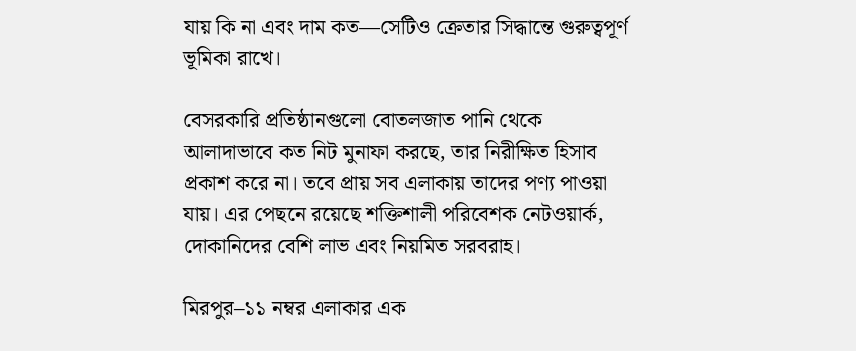যায় কি না এবং দাম কত—সেটিও ক্রেতার সিদ্ধান্তে গুরুত্বপূর্ণ ভূমিকা রাখে।

বেসরকারি প্রতিষ্ঠানগুলো বোতলজাত পানি থেকে আলাদাভাবে কত নিট মুনাফা করছে, তার নিরীক্ষিত হিসাব প্রকাশ করে না। তবে প্রায় সব এলাকায় তাদের পণ্য পাওয়া যায়। এর পেছনে রয়েছে শক্তিশালী পরিবেশক নেটওয়ার্ক, দোকানিদের বেশি লাভ এবং নিয়মিত সরবরাহ।

মিরপুর–১১ নম্বর এলাকার এক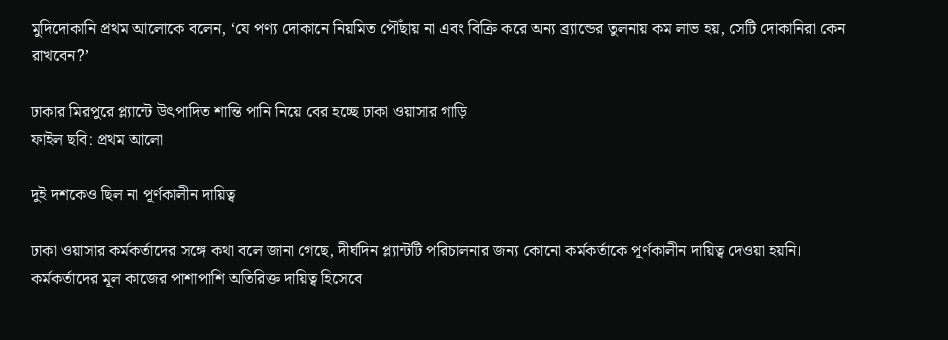মুদিদোকানি প্রথম আলোকে বলেন, ‘যে পণ্য দোকানে নিয়মিত পৌঁছায় না এবং বিক্রি করে অন্য ব্র্যান্ডের তুলনায় কম লাভ হয়, সেটি দোকানিরা কেন রাখবেন?’

ঢাকার মিরপুরে প্ল্যান্টে উৎপাদিত শান্তি পানি নিয়ে বের হচ্ছে ঢাকা ওয়াসার গাড়ি
ফাইল ছবি: প্রথম আলো

দুই দশকেও ছিল না পূর্ণকালীন দায়িত্ব

ঢাকা ওয়াসার কর্মকর্তাদের সঙ্গে কথা বলে জানা গেছে, দীর্ঘদিন প্ল্যান্টটি পরিচালনার জন্য কোনো কর্মকর্তাকে পূর্ণকালীন দায়িত্ব দেওয়া হয়নি। কর্মকর্তাদের মূল কাজের পাশাপাশি অতিরিক্ত দায়িত্ব হিসেবে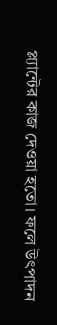প্ল্যান্টের কাজ দেওয়া হতো। ফলে উৎপাদন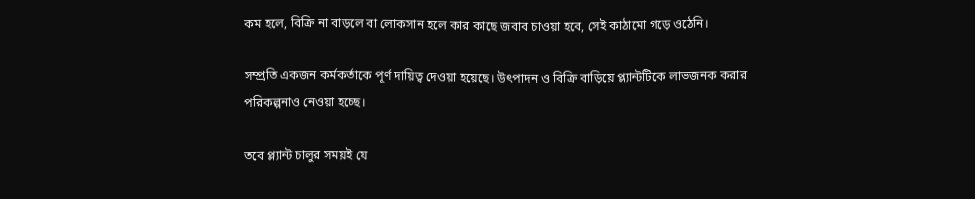কম হলে, বিক্রি না বাড়লে বা লোকসান হলে কার কাছে জবাব চাওয়া হবে, সেই কাঠামো গড়ে ওঠেনি।

সম্প্রতি একজন কর্মকর্তাকে পূর্ণ দায়িত্ব দেওয়া হয়েছে। উৎপাদন ও বিক্রি বাড়িয়ে প্ল্যান্টটিকে লাভজনক করার পরিকল্পনাও নেওয়া হচ্ছে।

তবে প্ল্যান্ট চালুর সময়ই যে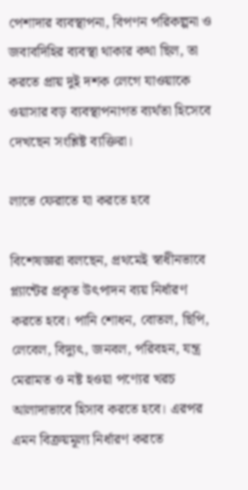পেশাদার ব্যবস্থাপনা, বিপণন পরিকল্পনা ও জবাবদিহির ব্যবস্থা থাকার কথা ছিল, তা করতে প্রায় দুই দশক লেগে যাওয়াকে ওয়াসার বড় ব্যবস্থাপনাগত ব্যর্থতা হিসেবে দেখছেন সংশ্লিষ্ট ব্যক্তিরা।

লাভে ফেরাতে যা করতে হবে

বিশেষজ্ঞরা বলছেন, প্রথমেই স্বাধীনভাবে প্ল্যান্টের প্রকৃত উৎপাদন ব্যয় নির্ধারণ করতে হবে। পানি শোধন, বোতল, ছিপি, লেবেল, বিদ্যুৎ, জনবল, পরিবহন, যন্ত্র মেরামত ও নষ্ট হওয়া পণ্যের খরচ আলাদাভাবে হিসাব করতে হবে। এরপর এমন বিক্রয়মূল্য নির্ধারণ করতে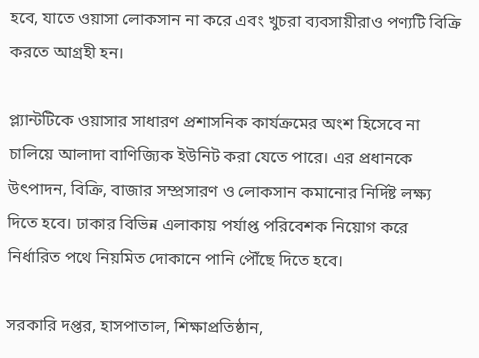হবে, যাতে ওয়াসা লোকসান না করে এবং খুচরা ব্যবসায়ীরাও পণ্যটি বিক্রি করতে আগ্রহী হন।

প্ল্যান্টটিকে ওয়াসার সাধারণ প্রশাসনিক কার্যক্রমের অংশ হিসেবে না চালিয়ে আলাদা বাণিজ্যিক ইউনিট করা যেতে পারে। এর প্রধানকে উৎপাদন, বিক্রি, বাজার সম্প্রসারণ ও লোকসান কমানোর নির্দিষ্ট লক্ষ্য দিতে হবে। ঢাকার বিভিন্ন এলাকায় পর্যাপ্ত পরিবেশক নিয়োগ করে নির্ধারিত পথে নিয়মিত দোকানে পানি পৌঁছে দিতে হবে।

সরকারি দপ্তর, হাসপাতাল, শিক্ষাপ্রতিষ্ঠান,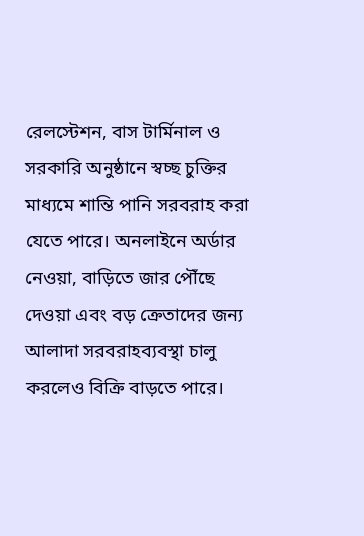রেলস্টেশন, বাস টার্মিনাল ও সরকারি অনুষ্ঠানে স্বচ্ছ চুক্তির মাধ্যমে শান্তি পানি সরবরাহ করা যেতে পারে। অনলাইনে অর্ডার নেওয়া, বাড়িতে জার পৌঁছে দেওয়া এবং বড় ক্রেতাদের জন্য আলাদা সরবরাহব্যবস্থা চালু করলেও বিক্রি বাড়তে পারে।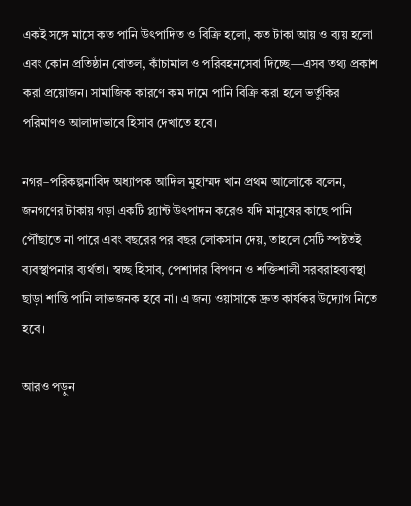একই সঙ্গে মাসে কত পানি উৎপাদিত ও বিক্রি হলো, কত টাকা আয় ও ব্যয় হলো এবং কোন প্রতিষ্ঠান বোতল, কাঁচামাল ও পরিবহনসেবা দিচ্ছে—এসব তথ্য প্রকাশ করা প্রয়োজন। সামাজিক কারণে কম দামে পানি বিক্রি করা হলে ভর্তুকির পরিমাণও আলাদাভাবে হিসাব দেখাতে হবে।

নগর–পরিকল্পনাবিদ অধ্যাপক আদিল মুহাম্মদ খান প্রথম আলোকে বলেন, জনগণের টাকায় গড়া একটি প্ল্যান্ট উৎপাদন করেও যদি মানুষের কাছে পানি পৌঁছাতে না পারে এবং বছরের পর বছর লোকসান দেয়, তাহলে সেটি স্পষ্টতই ব্যবস্থাপনার ব্যর্থতা। স্বচ্ছ হিসাব, পেশাদার বিপণন ও শক্তিশালী সরবরাহব্যবস্থা ছাড়া শান্তি পানি লাভজনক হবে না। এ জন্য ওয়াসাকে দ্রুত কার্যকর উদ্যোগ নিতে হবে।

আরও পড়ুন